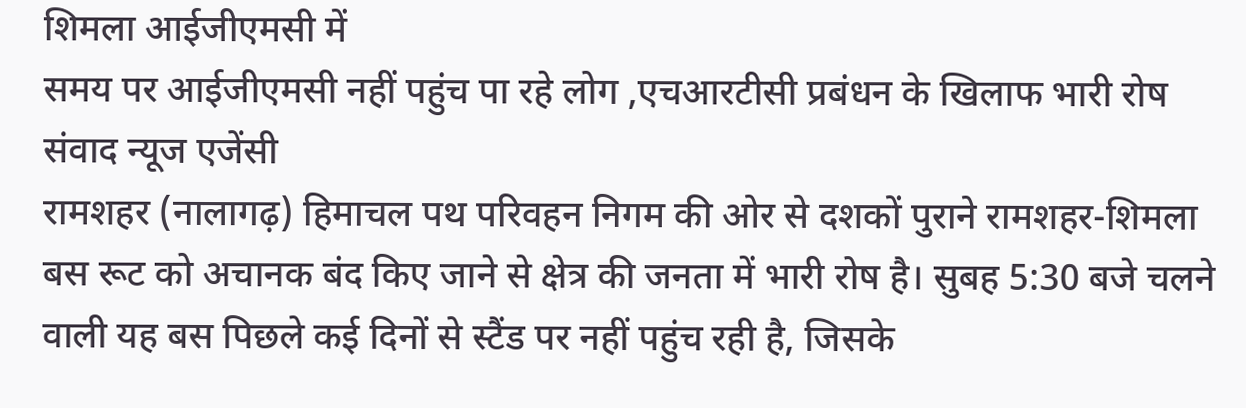शिमला आईजीएमसी में
समय पर आईजीएमसी नहीं पहुंच पा रहे लोग ,एचआरटीसी प्रबंधन के खिलाफ भारी रोष
संवाद न्यूज एजेंसी
रामशहर (नालागढ़) हिमाचल पथ परिवहन निगम की ओर से दशकों पुराने रामशहर-शिमला बस रूट को अचानक बंद किए जाने से क्षेत्र की जनता में भारी रोष है। सुबह 5:30 बजे चलने वाली यह बस पिछले कई दिनों से स्टैंड पर नहीं पहुंच रही है, जिसके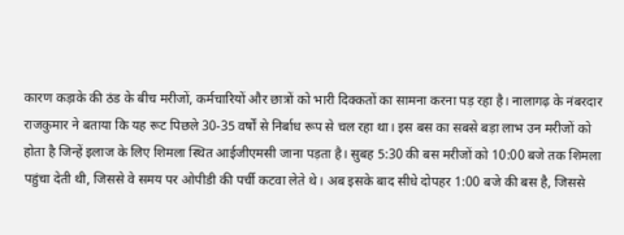कारण कड़ाके की ठंड के बीच मरीजों, कर्मचारियों और छात्रों को भारी दिक्कतों का सामना करना पड़ रहा है। नालागढ़ के नंबरदार राजकुमार ने बताया कि यह रूट पिछले 30-35 वर्षों से निर्बाध रूप से चल रहा था। इस बस का सबसे बड़ा लाभ उन मरीजों को होता है जिन्हें इलाज के लिए शिमला स्थित आईजीएमसी जाना पड़ता है। सुबह 5:30 की बस मरीजों को 10:00 बजे तक शिमला पहुंचा देती थी, जिससे वे समय पर ओपीडी की पर्ची कटवा लेते थे। अब इसके बाद सीधे दोपहर 1:00 बजे की बस है, जिससे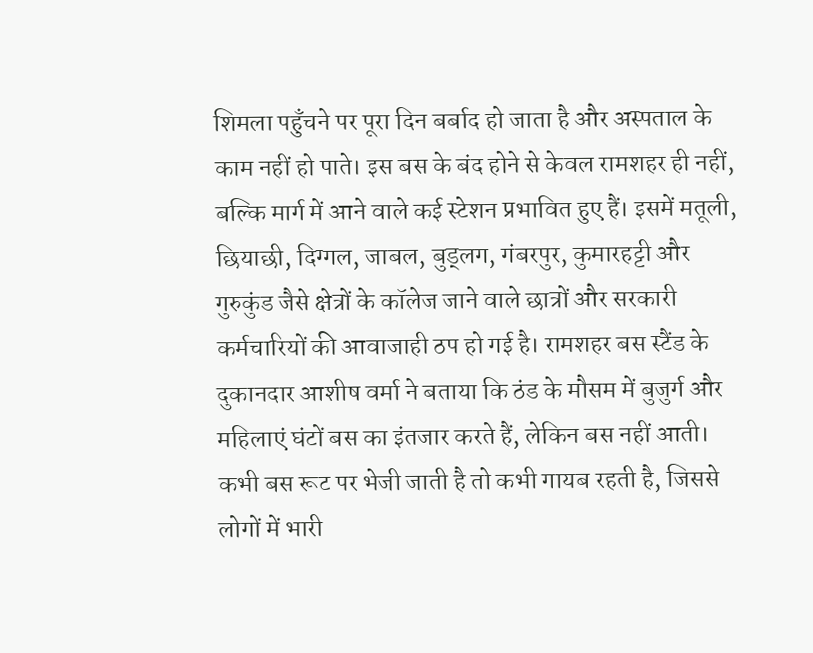शिमला पहुँचने पर पूरा दिन बर्बाद हो जाता है और अस्पताल के काम नहीं हो पाते। इस बस के बंद होने से केवल रामशहर ही नहीं, बल्कि मार्ग में आने वाले कई स्टेशन प्रभावित हुए हैं। इसमें मतूली, छियाछी, दिग्गल, जाबल, बुड्लग, गंबरपुर, कुमारहट्टी और गुरुकुंड जैसे क्षेत्रों के कॉलेज जाने वाले छात्रों और सरकारी कर्मचारियों की आवाजाही ठप हो गई है। रामशहर बस स्टैंड के दुकानदार आशीष वर्मा ने बताया कि ठंड के मौसम में बुजुर्ग और महिलाएं घंटों बस का इंतजार करते हैं, लेकिन बस नहीं आती। कभी बस रूट पर भेजी जाती है तो कभी गायब रहती है, जिससे लोगों में भारी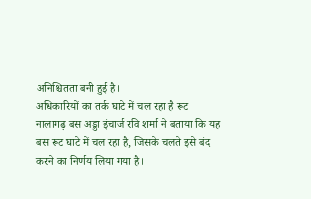अनिश्चितता बनी हुई है।
अधिकारियों का तर्क घाटे में चल रहा है रूट
नालागढ़ बस अड्डा इंचार्ज रवि शर्मा ने बताया कि यह बस रूट घाटे में चल रहा है, जिसके चलते इसे बंद करने का निर्णय लिया गया है।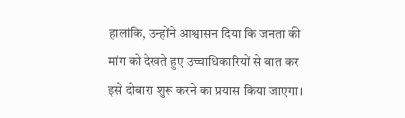हालांकि, उन्होंने आश्वासन दिया कि जनता की मांग को देखते हुए उच्चाधिकारियों से बात कर इसे दोबारा शुरू करने का प्रयास किया जाएगा।